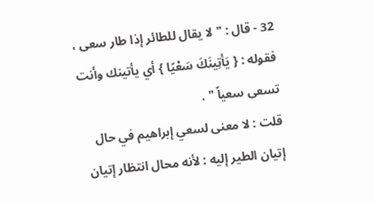32 - قال : " لا يقال للطائر إذا طار سعى ، فقوله : { يَأتِينَكَ سَعْيًا } أي يأتينك وأنت تسعى سعياً " .
قلت : لا معنى لسعي إبراهيم في حال إتيان الطير إليه : لأنه محال انتظار إتيان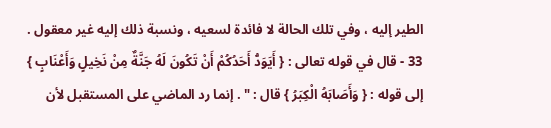الطير إليه ، وفي تلك الحالة لا فائدة لسعيه ، ونسبة ذلك إليه غير معقول .
33 - قال في قوله تعالى : { أَيَوَدُّ أَحَدُكُمْ أَنْ تَكُونَ لَهُ جَنَّةٌ مِنْ نَخِيلٍ وَأَعْنَابٍ } إلى قوله : { وَأَصَابَهُ الْكِبَرُ } قال : " . إنما رد الماضي على المستقبل لأن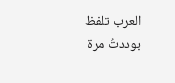العرب تلفظ بوددتُ مرة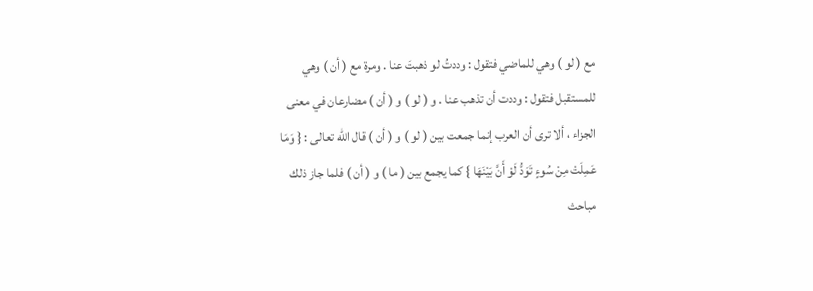مع ( لو ) وهي للماضي فتقول : وددتُ لو ذهبتَ عنا . ومرة مع ( أن ) وهي للمستقبل فتقول : وددت أن تذهب عنا . و ( لو ) و ( أن ) مضارعان في معنى الجزاء ، ألا ترى أن العرب إنما جمعت بين ( لو ) و ( أن ) قال الله تعالى : { وَمَا عَمِلَتْ مِنْ سُوءٍ تَوَدُّ لَوْ أَنَّ بَيْنَهَا } كما يجمع بين ( ما ) و ( أن ) فلما جاز ذلك
مباحث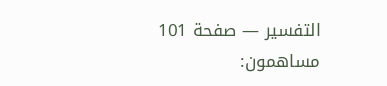التفسير — صفحة 101
مساهمون: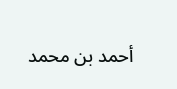أحمد بن محمد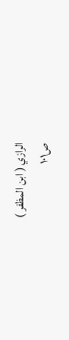الرازي ( ابن المظفر )
ص١٠١